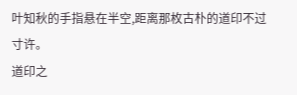叶知秋的手指悬在半空,距离那枚古朴的道印不过寸许。
道印之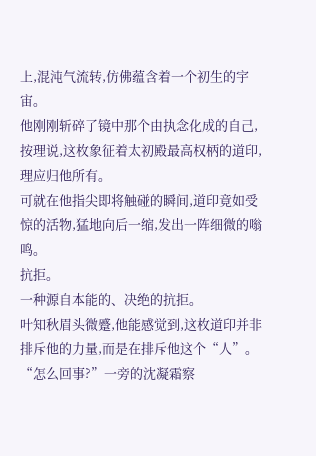上,混沌气流转,仿佛蕴含着一个初生的宇宙。
他刚刚斩碎了镜中那个由执念化成的自己,按理说,这枚象征着太初殿最高权柄的道印,理应归他所有。
可就在他指尖即将触碰的瞬间,道印竟如受惊的活物,猛地向后一缩,发出一阵细微的嗡鸣。
抗拒。
一种源自本能的、决绝的抗拒。
叶知秋眉头微蹙,他能感觉到,这枚道印并非排斥他的力量,而是在排斥他这个“人”。
“怎么回事?”一旁的沈凝霜察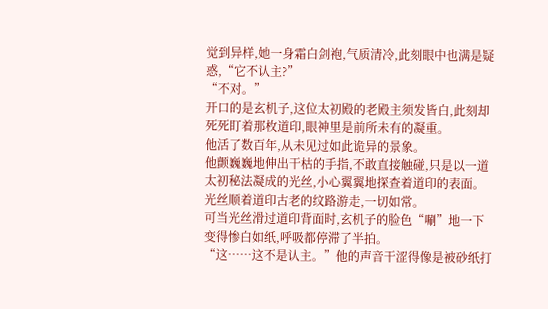觉到异样,她一身霜白剑袍,气质清冷,此刻眼中也满是疑惑,“它不认主?”
“不对。”
开口的是玄机子,这位太初殿的老殿主须发皆白,此刻却死死盯着那枚道印,眼神里是前所未有的凝重。
他活了数百年,从未见过如此诡异的景象。
他颤巍巍地伸出干枯的手指,不敢直接触碰,只是以一道太初秘法凝成的光丝,小心翼翼地探查着道印的表面。
光丝顺着道印古老的纹路游走,一切如常。
可当光丝滑过道印背面时,玄机子的脸色“唰”地一下变得惨白如纸,呼吸都停滞了半拍。
“这……这不是认主。”他的声音干涩得像是被砂纸打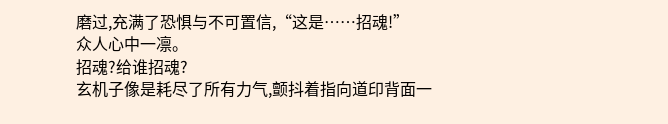磨过,充满了恐惧与不可置信,“这是……招魂!”
众人心中一凛。
招魂?给谁招魂?
玄机子像是耗尽了所有力气,颤抖着指向道印背面一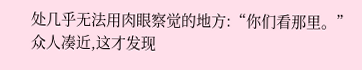处几乎无法用肉眼察觉的地方:“你们看那里。”
众人凑近,这才发现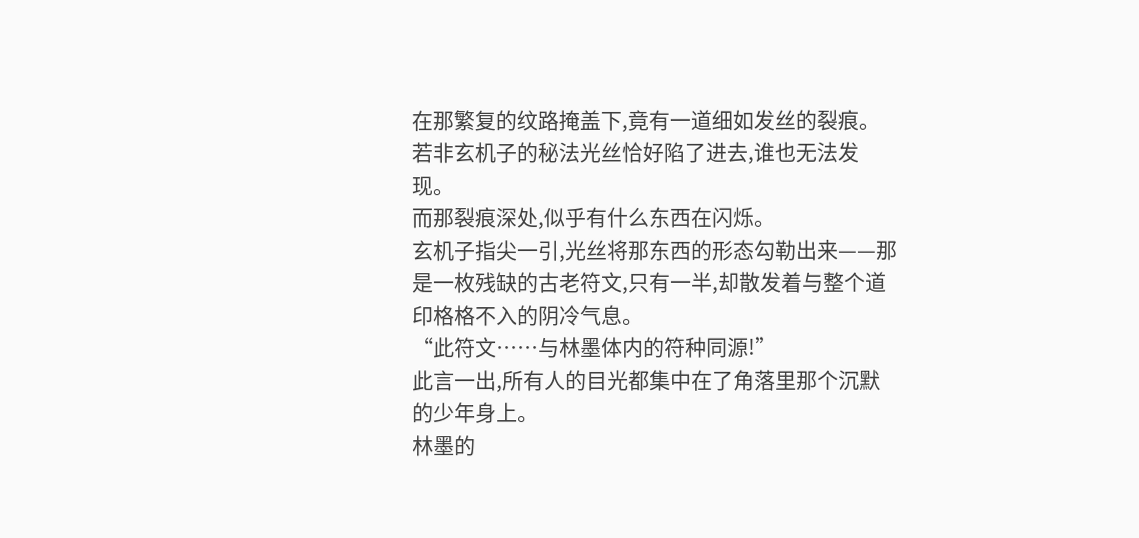在那繁复的纹路掩盖下,竟有一道细如发丝的裂痕。
若非玄机子的秘法光丝恰好陷了进去,谁也无法发现。
而那裂痕深处,似乎有什么东西在闪烁。
玄机子指尖一引,光丝将那东西的形态勾勒出来——那是一枚残缺的古老符文,只有一半,却散发着与整个道印格格不入的阴冷气息。
“此符文……与林墨体内的符种同源!”
此言一出,所有人的目光都集中在了角落里那个沉默的少年身上。
林墨的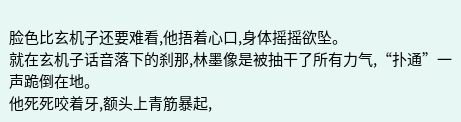脸色比玄机子还要难看,他捂着心口,身体摇摇欲坠。
就在玄机子话音落下的刹那,林墨像是被抽干了所有力气,“扑通”一声跪倒在地。
他死死咬着牙,额头上青筋暴起,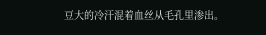豆大的冷汗混着血丝从毛孔里渗出。